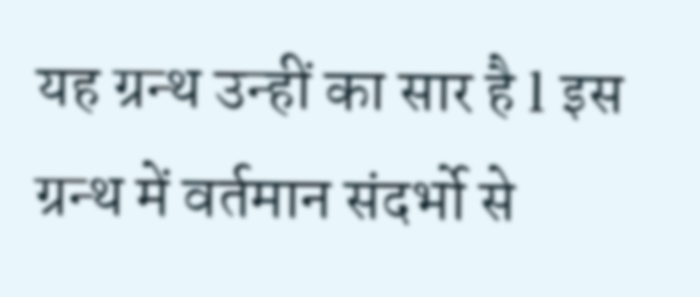यह ग्रन्थ उन्हीं का सार है l इस ग्रन्थ में वर्तमान संदर्भो से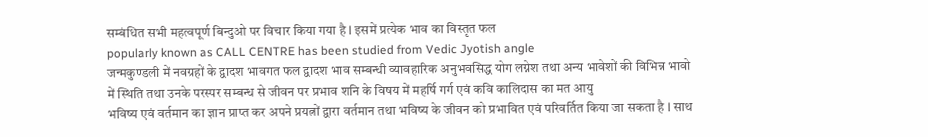सम्बंधित सभी महत्वपूर्ण बिन्दुओ पर विचार किया गया है l इसमें प्रत्येक भाव का विस्तृत फल
popularly known as CALL CENTRE has been studied from Vedic Jyotish angle
जन्मकुण्डली में नवग्रहों के द्वादश भावगत फल द्वादश भाव सम्बन्धी व्यावहारिक अनुभवसिद्ध योग लग्नेश तथा अन्य भावेशों की विभिन्न भावो में स्थिति तथा उनके परस्पर सम्बन्ध से जीवन पर प्रभाव शनि के विषय में महर्षि गर्ग एवं कवि कालिदास का मत आयु
भविष्य एवं वर्तमान का ज्ञान प्राप्त कर अपने प्रयत्नों द्वारा वर्तमान तथा भविष्य के जीवन को प्रभावित एवं परिवर्तित किया जा सकता है l साथ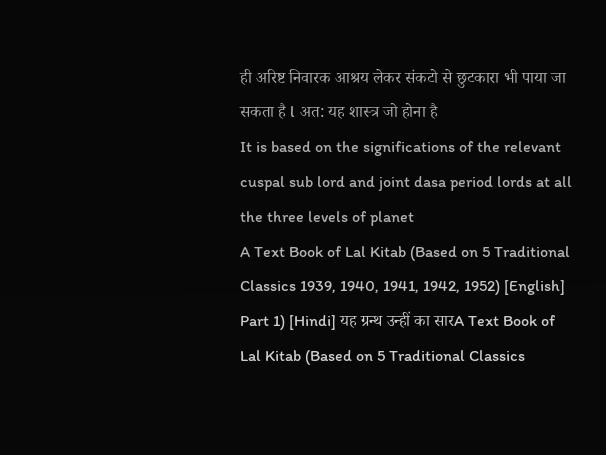ही अरिष्ट निवारक आश्रय लेकर संकटो से छुटकारा भी पाया जा सकता है l अत: यह शास्त्र जो होना है
It is based on the significations of the relevant cuspal sub lord and joint dasa period lords at all the three levels of planet
A Text Book of Lal Kitab (Based on 5 Traditional Classics 1939, 1940, 1941, 1942, 1952) [English] Part 1) [Hindi] यह ग्रन्थ उन्हीं का सारA Text Book of Lal Kitab (Based on 5 Traditional Classics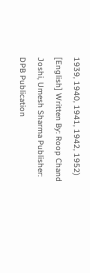1939, 1940, 1941, 1942, 1952) [English] Written By: Roop Chand Joshi, Umesh Sharma Publisher: DPB Publication